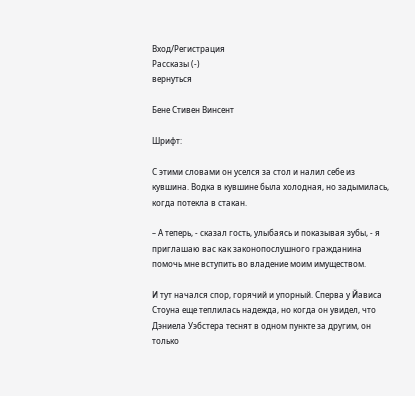Вход/Регистрация
Рассказы (-)
вернуться

Бене Стивен Винсент

Шрифт:

С этими словами он уселся за стол и налил себе из кувшина. Водка в кувшине была холодная, но задымилась, когда потекла в стакан.

– А теперь, - сказал гость, улыбаясь и показывая зубы, - я приглашаю вас как законопослушного гражданина помочь мне вступить во владение моим имуществом.

И тут начался спор, горячий и упорный. Сперва у Йависа Стоуна еще теплилась надежда, но когда он увидел, что Дэниела Уэбстера теснят в одном пункте за другим, он только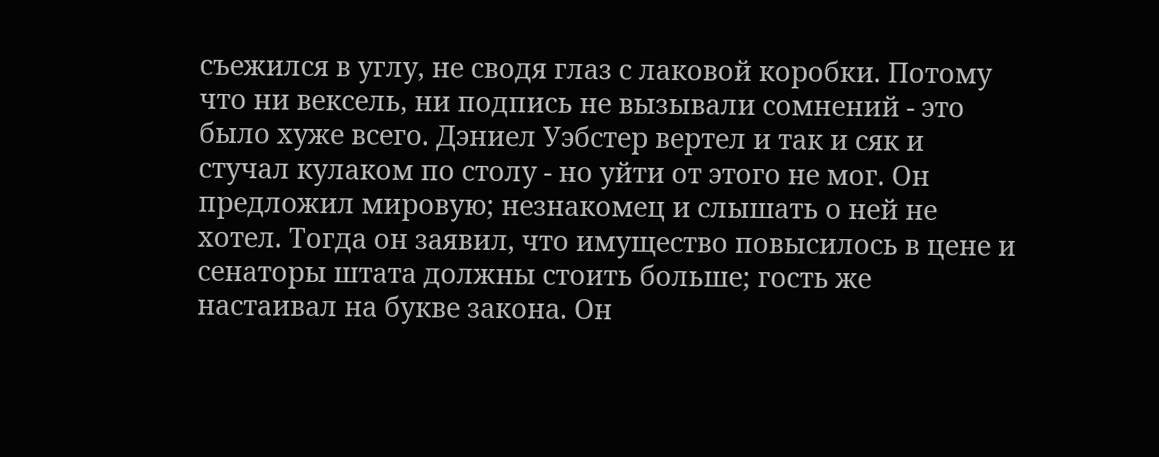съежился в углу, не сводя глаз с лаковой коробки. Потому что ни вексель, ни подпись не вызывали сомнений - это было хуже всего. Дэниел Уэбстер вертел и так и сяк и стучал кулаком по столу - но уйти от этого не мог. Он предложил мировую; незнакомец и слышать о ней не хотел. Тогда он заявил, что имущество повысилось в цене и сенаторы штата должны стоить больше; гость же настаивал на букве закона. Он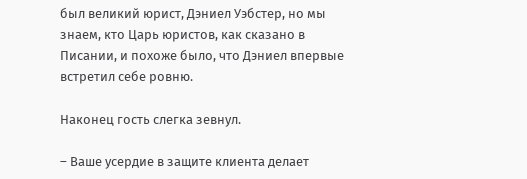был великий юрист, Дэниел Уэбстер, но мы знаем, кто Царь юристов, как сказано в Писании, и похоже было, что Дэниел впервые встретил себе ровню.

Наконец гость слегка зевнул.

– Ваше усердие в защите клиента делает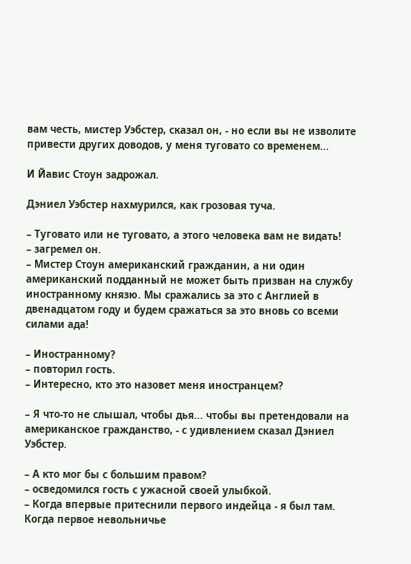вам честь, мистер Уэбстер, сказал он, - но если вы не изволите привести других доводов, у меня туговато со временем...

И Йавис Стоун задрожал.

Дэниел Уэбстер нахмурился, как грозовая туча.

– Туговато или не туговато, а этого человека вам не видать!
– загремел он.
– Мистер Стоун американский гражданин, а ни один американский подданный не может быть призван на службу иностранному князю. Мы сражались за это с Англией в двенадцатом году и будем сражаться за это вновь со всеми силами ада!

– Иностранному?
– повторил гость.
– Интересно, кто это назовет меня иностранцем?

– Я что-то не слышал, чтобы дья... чтобы вы претендовали на американское гражданство, - с удивлением сказал Дэниел Уэбстер.

– А кто мог бы с большим правом?
– осведомился гость с ужасной своей улыбкой.
– Когда впервые притеснили первого индейца - я был там. Когда первое невольничье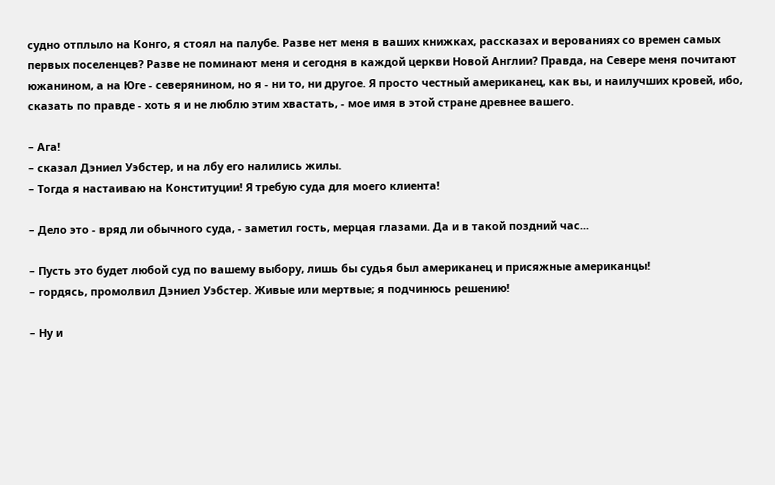судно отплыло на Конго, я стоял на палубе. Разве нет меня в ваших книжках, рассказах и верованиях со времен самых первых поселенцев? Разве не поминают меня и сегодня в каждой церкви Новой Англии? Правда, на Севере меня почитают южанином, а на Юге - северянином, но я - ни то, ни другое. Я просто честный американец, как вы, и наилучших кровей, ибо, сказать по правде - хоть я и не люблю этим хвастать, - мое имя в этой стране древнее вашего.

– Ага!
– сказал Дэниел Уэбстер, и на лбу его налились жилы.
– Тогда я настаиваю на Конституции! Я требую суда для моего клиента!

– Дело это - вряд ли обычного суда, - заметил гость, мерцая глазами. Да и в такой поздний час...

– Пусть это будет любой суд по вашему выбору, лишь бы судья был американец и присяжные американцы!
– гордясь, промолвил Дэниел Уэбстер. Живые или мертвые; я подчинюсь решению!

– Ну и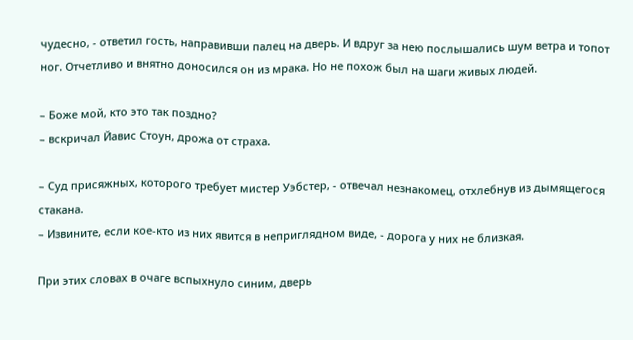чудесно, - ответил гость, направивши палец на дверь. И вдруг за нею послышались шум ветра и топот ног. Отчетливо и внятно доносился он из мрака. Но не похож был на шаги живых людей.

– Боже мой, кто это так поздно?
– вскричал Йавис Стоун, дрожа от страха.

– Суд присяжных, которого требует мистер Уэбстер, - отвечал незнакомец, отхлебнув из дымящегося стакана.
– Извините, если кое-кто из них явится в неприглядном виде, - дорога у них не близкая.

При этих словах в очаге вспыхнуло синим, дверь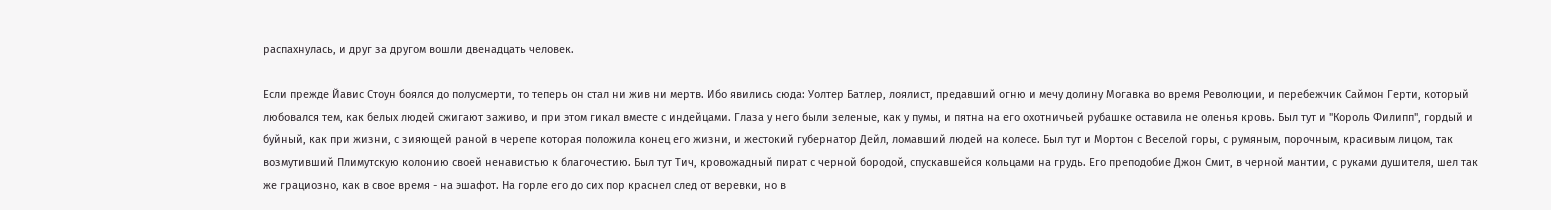распахнулась, и друг за другом вошли двенадцать человек.

Если прежде Йавис Стоун боялся до полусмерти, то теперь он стал ни жив ни мертв. Ибо явились сюда: Уолтер Батлер, лоялист, предавший огню и мечу долину Могавка во время Революции, и перебежчик Саймон Герти, который любовался тем, как белых людей сжигают заживо, и при этом гикал вместе с индейцами. Глаза у него были зеленые, как у пумы, и пятна на его охотничьей рубашке оставила не оленья кровь. Был тут и "Король Филипп", гордый и буйный, как при жизни, с зияющей раной в черепе которая положила конец его жизни, и жестокий губернатор Дейл, ломавший людей на колесе. Был тут и Мортон с Веселой горы, с румяным, порочным, красивым лицом, так возмутивший Плимутскую колонию своей ненавистью к благочестию. Был тут Тич, кровожадный пират с черной бородой, спускавшейся кольцами на грудь. Его преподобие Джон Смит, в черной мантии, с руками душителя, шел так же грациозно, как в свое время - на эшафот. На горле его до сих пор краснел след от веревки, но в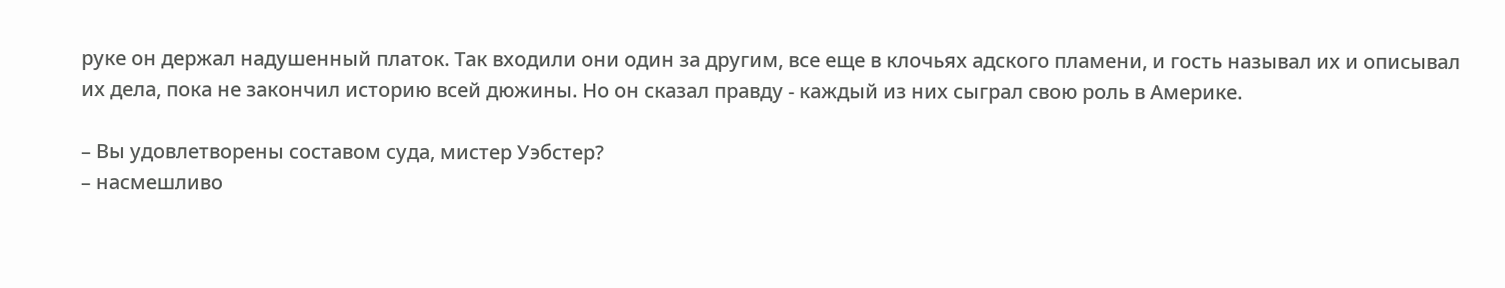руке он держал надушенный платок. Так входили они один за другим, все еще в клочьях адского пламени, и гость называл их и описывал их дела, пока не закончил историю всей дюжины. Но он сказал правду - каждый из них сыграл свою роль в Америке.

– Вы удовлетворены составом суда, мистер Уэбстер?
– насмешливо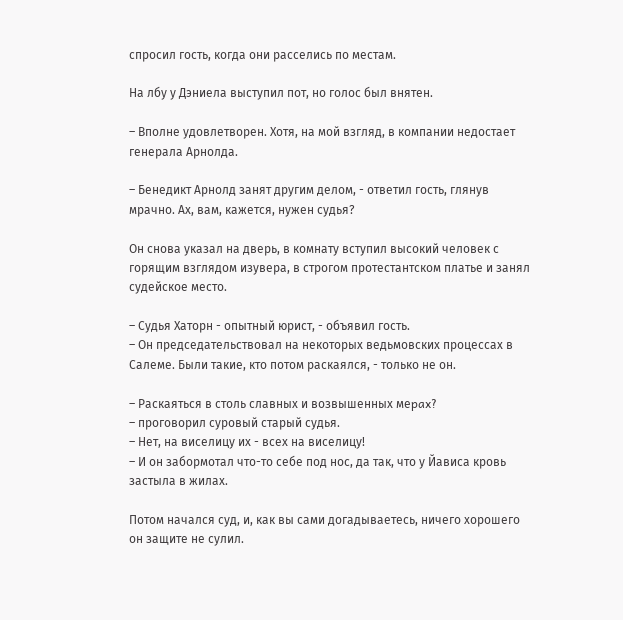спросил гость, когда они расселись по местам.

На лбу у Дэниела выступил пот, но голос был внятен.

– Вполне удовлетворен. Хотя, на мой взгляд, в компании недостает генерала Арнолда.

– Бенедикт Арнолд занят другим делом, - ответил гость, глянув мрачно. Ах, вам, кажется, нужен судья?

Он снова указал на дверь, в комнату вступил высокий человек с горящим взглядом изувера, в строгом протестантском платье и занял судейское место.

– Судья Хаторн - опытный юрист, - объявил гость.
– Он председательствовал на некоторых ведьмовских процессах в Салеме. Были такие, кто потом раскаялся, - только не он.

– Раскаяться в столь славных и возвышенных меpax?
– проговорил суровый старый судья.
– Нет, на виселицу их - всех на виселицу!
– И он забормотал что-то себе под нос, да так, что у Йависа кровь застыла в жилах.

Потом начался суд, и, как вы сами догадываетесь, ничего хорошего он защите не сулил.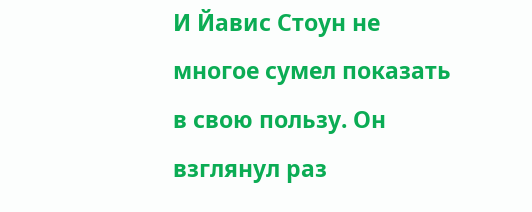И Йавис Стоун не многое сумел показать в свою пользу. Он взглянул раз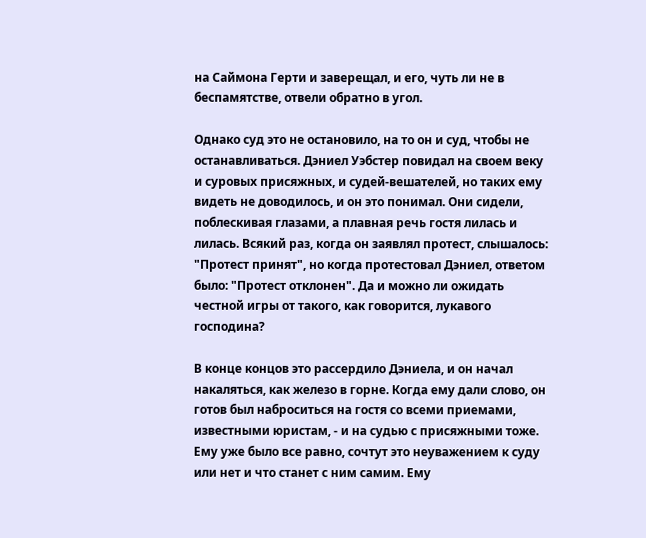на Саймона Герти и заверещал, и его, чуть ли не в беспамятстве, отвели обратно в угол.

Однако суд это не остановило, на то он и суд, чтобы не останавливаться. Дэниел Уэбстер повидал на своем веку и суровых присяжных, и судей-вешателей, но таких ему видеть не доводилось, и он это понимал. Они сидели, поблескивая глазами, а плавная речь гостя лилась и лилась. Всякий раз, когда он заявлял протест, слышалось: "Протест принят", но когда протестовал Дэниел, ответом было: "Протест отклонен". Да и можно ли ожидать честной игры от такого, как говорится, лукавого господина?

В конце концов это рассердило Дэниела, и он начал накаляться, как железо в горне. Когда ему дали слово, он готов был наброситься на гостя со всеми приемами, известными юристам, - и на судью с присяжными тоже. Ему уже было все равно, сочтут это неуважением к суду или нет и что станет с ним самим. Ему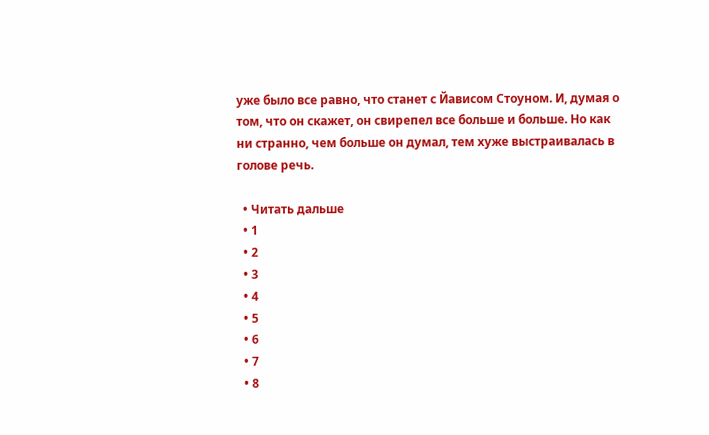уже было все равно, что станет с Йависом Стоуном. И, думая о том, что он скажет, он свирепел все больше и больше. Но как ни странно, чем больше он думал, тем хуже выстраивалась в голове речь.

  • Читать дальше
  • 1
  • 2
  • 3
  • 4
  • 5
  • 6
  • 7
  • 8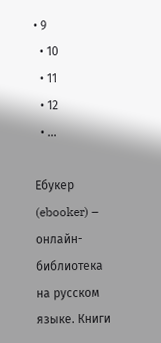• 9
  • 10
  • 11
  • 12
  • ...

Ебукер (ebooker) – онлайн-библиотека на русском языке. Книги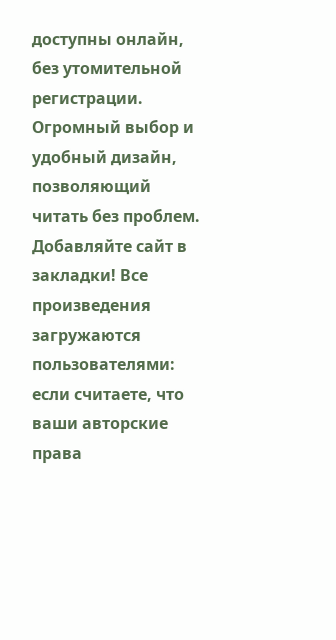доступны онлайн, без утомительной регистрации. Огромный выбор и удобный дизайн, позволяющий читать без проблем. Добавляйте сайт в закладки! Все произведения загружаются пользователями: если считаете, что ваши авторские права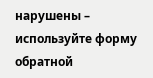нарушены – используйте форму обратной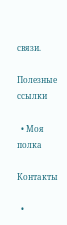связи.

Полезные ссылки

  • Моя полка

Контакты

  •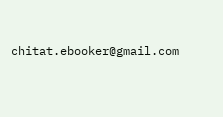chitat.ebooker@gmail.com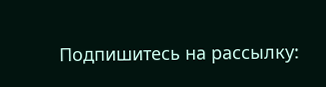Подпишитесь на рассылку: